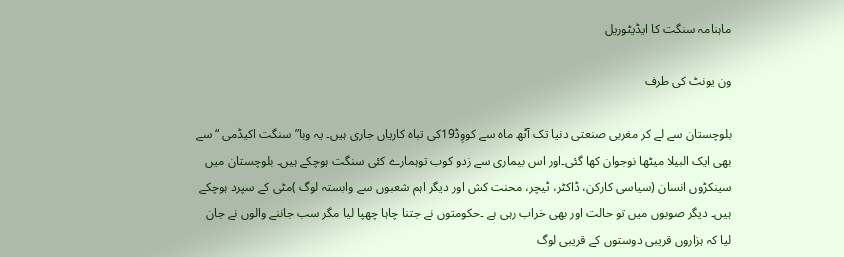ماہنامہ سنگت کا ایڈیٹوریل

ون یونٹ کی طرف

بلوچستان سے لے کر مغربی صنعتی دنیا تک آٹھ ماہ سے کووِڈ19کی تباہ کاریاں جاری ہیں۔ یہ وبا”سنگت اکیڈمی “سے بھی ایک البیلا میٹھا نوجوان کھا گئی۔اور اس بیماری سے زدو کوب توہمارے کئی سنگت ہوچکے ہیں۔ بلوچستان میں سینکڑوں انسان (سیاسی کارکن، ڈاکٹر، ٹیچر، محنت کش اور دیگر اہم شعبوں سے وابستہ لوگ )مٹی کے سپرد ہوچکے ہیں۔ دیگر صوبوں میں تو حالت اور بھی خراب رہی ہے ۔حکومتوں نے جتنا چاہا چھپا لیا مگر سب جاننے والوں نے جان لیا کہ ہزاروں قریبی دوستوں کے قریبی لوگ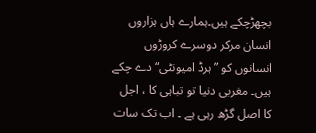بچھڑچکے ہیں۔ہمارے ہاں ہزاروں انسان مرکر دوسرے کروڑوں انسانوں کو ”ہرڈ امیونٹی“ دے چکے ہیں۔ مغربی دنیا تو تباہی کا ، اجل کا اصل گڑھ رہی ہے ۔ اب تک سات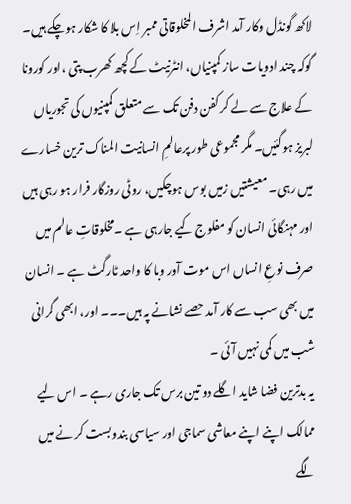لاکھ گونڈل وکار آمد اشرف المخلوقاتی ممبر اِس بلا کا شکار ہوچکے ہیں۔
گوکہ چند ادویات ساز کمپنیاں، انٹرنیٹ کے کچھ کھرب پتی ،اور کورونا کے علاج سے لے کر کفن دفن تک سے متعلق کمپنیوں کی تجوریاں لبریز ہوگئیں۔ مگر مجموعی طور پرعالمِ انسانیت المناک ترین خسارے میں رہی۔ معیشتیں زمیں بوس ہوچکیں، روٹی روزگار فرار ہو رہی ہیں اور مہنگائی انسان کو مفلوج کیے جارہی ہے ۔مخلوقاتِ عالم میں صرف نوعِ انساں اس موت آور وبا کا واحد ٹارگٹ ہے ۔ انسان میں بھی سب سے کار آمد حصے نشانے پہ ہیں۔۔۔ اور، ابھی گرانی شب میں کمی نہیں آئی ۔
یہ بدترین فضا شاید اگلے دو تین برس تک جاری رہے ۔ اس لیے ممالک اپنے اپنے معاشی سماجی اور سیاسی بندوبست کر نے میں لگے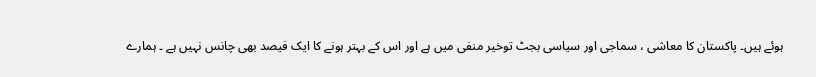ہوئے ہیں۔ پاکستان کا معاشی ، سماجی اور سیاسی بجٹ توخیر منفی میں ہے اور اس کے بہتر ہونے کا ایک فیصد بھی چانس نہیں ہے ۔ ہمارے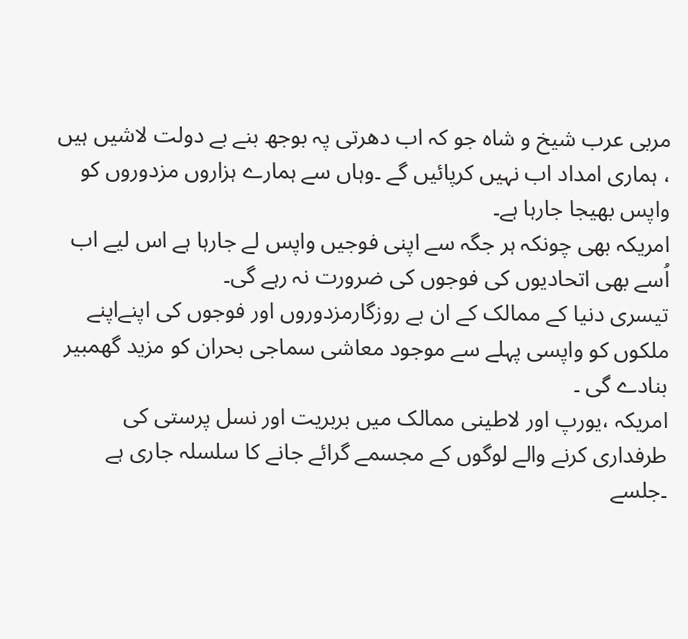مربی عرب شیخ و شاہ جو کہ اب دھرتی پہ بوجھ بنے بے دولت لاشیں ہیں ، ہماری امداد اب نہیں کرپائیں گے ۔وہاں سے ہمارے ہزاروں مزدوروں کو واپس بھیجا جارہا ہے۔
امریکہ بھی چونکہ ہر جگہ سے اپنی فوجیں واپس لے جارہا ہے اس لیے اب اُسے بھی اتحادیوں کی فوجوں کی ضرورت نہ رہے گی۔
تیسری دنیا کے ممالک کے ان بے روزگارمزدوروں اور فوجوں کی اپنےاپنے ملکوں کو واپسی پہلے سے موجود معاشی سماجی بحران کو مزید گھمبیر بنادے گی ۔
امریکہ ،یورپ اور لاطینی ممالک میں بربریت اور نسل پرستی کی طرفداری کرنے والے لوگوں کے مجسمے گرائے جانے کا سلسلہ جاری ہے ۔جلسے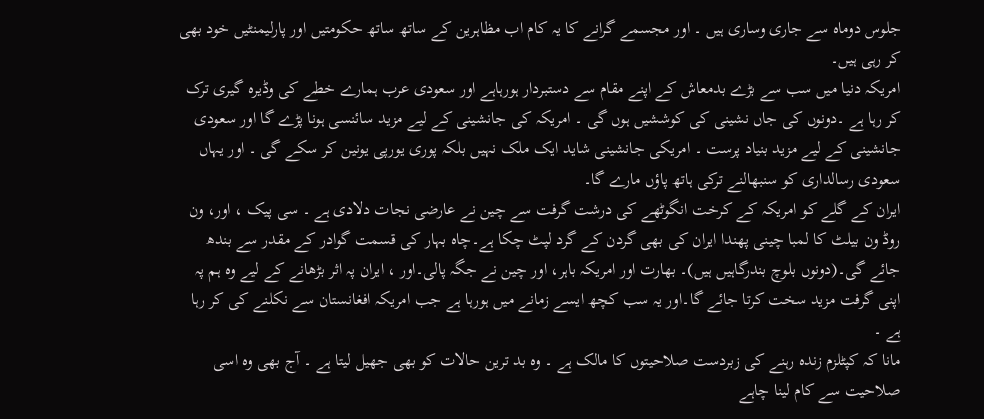جلوس دوماہ سے جاری وساری ہیں ۔ اور مجسمے گرانے کا یہ کام اب مظاہرین کے ساتھ ساتھ حکومتیں اور پارلیمنٹیں خود بھی کر رہی ہیں۔
امریکہ دنیا میں سب سے بڑے بدمعاش کے اپنے مقام سے دستبردار ہورہاہے اور سعودی عرب ہمارے خطے کی وڈیرہ گیری ترک کر رہا ہے ۔دونوں کی جاں نشینی کی کوششیں ہوں گی ۔ امریکہ کی جانشینی کے لیے مزید سائنسی ہونا پڑے گا اور سعودی جانشینی کے لیے مزید بنیاد پرست ۔ امریکی جانشینی شاید ایک ملک نہیں بلکہ پوری یورپی یونین کر سکے گی ۔ اور یہاں سعودی رسالداری کو سنبھالنے ترکی ہاتھ پاؤں مارے گا۔
ایران کے گلے کو امریکہ کے کرخت انگوٹھے کی درشت گرفت سے چین نے عارضی نجات دلادی ہے ۔ سی پیک ، اور، ون روڈ ون بیلٹ کا لمبا چینی پھندا ایران کی بھی گردن کے گرد لپٹ چکا ہے۔چاہ بہار کی قسمت گوادر کے مقدر سے بندھ جائے گی۔(دونوں بلوچ بندرگاہیں ہیں)۔ بھارت اور امریکہ باہر، اور چین نے جگہ پالی۔اور ، ایران پہ اثر بڑھانے کے لیے وہ ہم پہ اپنی گرفت مزید سخت کرتا جائے گا۔اور یہ سب کچھ ایسے زمانے میں ہورہا ہے جب امریکہ افغانستان سے نکلنے کی کر رہا ہے ۔
مانا کہ کپٹلزم زندہ رہنے کی زبردست صلاحیتوں کا مالک ہے ۔ وہ بد ترین حالات کو بھی جھیل لیتا ہے ۔ آج بھی وہ اسی صلاحیت سے کام لینا چاہے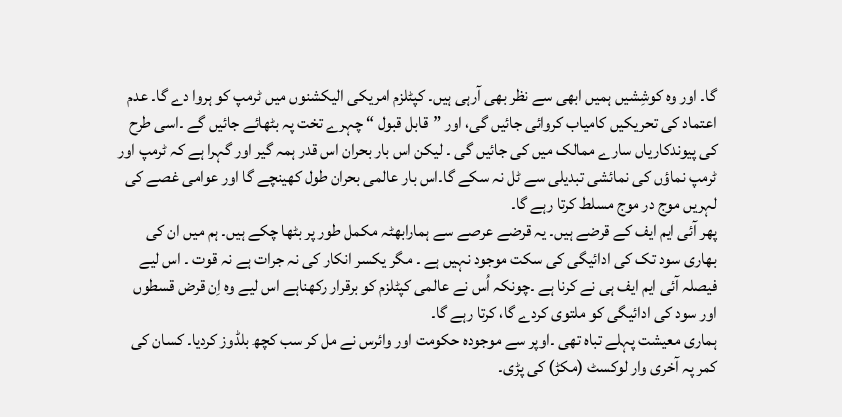گا۔ اور وہ کوشِشیں ہمیں ابھی سے نظر بھی آرہی ہیں۔ کپٹلزم امریکی الیکشنوں میں ٹرمپ کو ہروا دے گا۔ عدم اعتماد کی تحریکیں کامیاب کروائی جائیں گی، اور ”قابل قبول “ چہرے تخت پہ بٹھائے جائیں گے ۔اسی طرح کی پیوندکاریاں سارے ممالک میں کی جائیں گی ۔ لیکن اس بار بحران اس قدر ہمہ گیر اور گہرا ہے کہ ٹرمپ اور ٹرمپ نماؤں کی نمائشی تبدیلی سے ٹل نہ سکے گا۔اس بار عالمی بحران طول کھینچے گا اور عوامی غصے کی لہریں موج در موج مسلط کرتا رہے گا۔
پھر آئی ایم ایف کے قرضے ہیں۔ یہ قرضے عرصے سے ہمارابھٹہ مکمل طور پر بٹھا چکے ہیں۔ ہم میں ان کی بھاری سود تک کی ادائیگی کی سکت موجود نہیں ہے ۔ مگر یکسر انکار کی نہ جرات ہے نہ قوت ۔ اس لیے فیصلہ آئی ایم ایف ہی نے کرنا ہے ۔چونکہ اُس نے عالمی کپٹلزم کو برقرار رکھناہے اس لیے وہ اِن قرض قسطوں اور سود کی ادائیگی کو ملتوی کردے گا، کرتا رہے گا۔
ہماری معیشت پہلے تباہ تھی ۔اوپر سے موجودہ حکومت اور وائرس نے مل کر سب کچھ بلڈوز کردیا۔ کسان کی کمر پہ آخری وار لوکسٹ (مکڑ) کی پڑی۔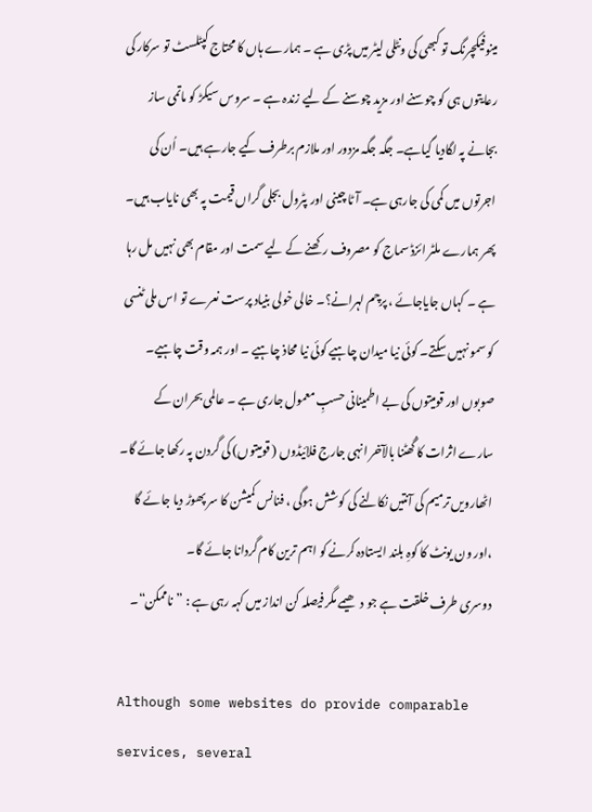مینوفیکچرنگ تو کبھی کی ونٹلی لیٹر میں پڑی ہے ۔ ہمارے ہاں کا محتاج کپٹلسٹ تو سرکار کی رعایتوں ہی کو چوسنے اور مزید چوسنے کے لیے زندہ ہے ۔ سروس سیکڑ کو ماتمی ساز بجانے پہ لگادیا گیاہے۔ جگہ جگہ مزدور اور ملازم برطرف کیے جارہے ہیں۔ اُن کی اجرتوں میں کمی کی جارہی ہے۔ آٹا چینی اور پٹرول بجلی گراں قیمت پہ بھی نایاب ہیں۔
پھر ہمارے ملٹر ائزڈ سماج کو مصروف رکھنے کے لیے سمت اور مقام بھی نہیں مل رہا ہے ۔ کہاں جایاجائے ، پرچم لہرانے؟۔ خالی خولی بنیاد پرست نعرے تو اس ملی ٹنسی کو سمو نہیں سکتے۔ کوئی نیا میدان چاہیے کوئی نیا محاذ چاہیے ۔ اور ہمہ وقت چاہیے۔
صوبوں اور قومیتوں کی بے اطمینانی حسبِ معمول جاری ہے ۔ عالمی بحران کے سارے اثرات کا گُھٹنا بالآخر انہی جارج فلائیڈوں ( قومیتوں) کی گردن پہ رکھا جائے گا۔ اٹھارویں ترمیم کی آنتیں نکالنے کی کوشش ہوگی ، فنانس کمیشن کا سر پھوڑ دیا جائے گا ،اور ون یونٹ کا کوہِ بلند ایستادہ کرنے کو اہم ترین کام گردانا جائے گا۔
دوسری طرف خلقت ہے جو دھیمے مگر فیصلہ کن انداز میں کہہ رہی ہے : ”ناممکن“۔

Although some websites do provide comparable services, several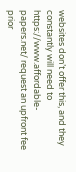websites don’t offer this, and they constantly will need to https://www.affordable-papers.net/ request an upfront fee prior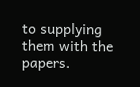to supplying them with the papers.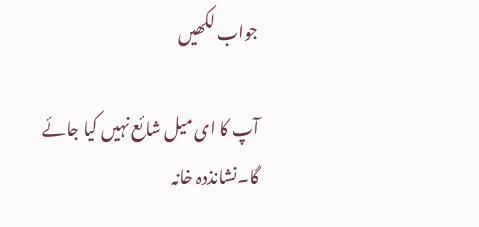جواب لکھیں

آپ کا ای میل شائع نہیں کیا جائے گا۔نشانذدہ خانہ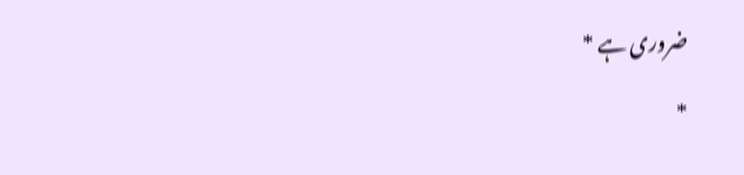ضروری ہے *

*